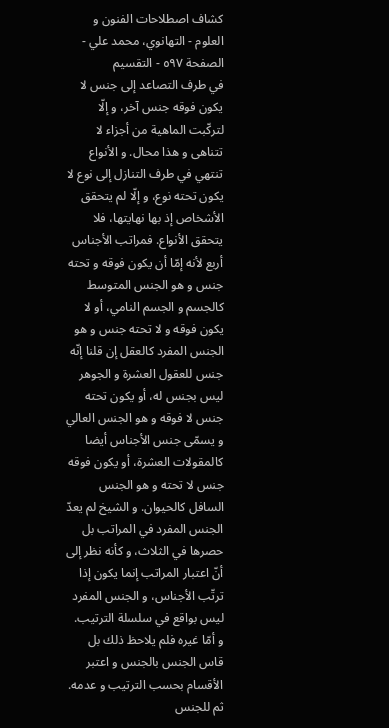كشاف اصطلاحات الفنون و العلوم - التهانوي، محمد علي - الصفحة ٥٩٧ - التقسيم
في طرف التصاعد إلى جنس لا يكون فوقه جنس آخر، و إلّا لتركّبت الماهية من أجزاء لا تتناهى و هذا محال. و الأنواع تنتهي في طرف التنازل إلى نوع لا يكون تحته نوع، و إلّا لم يتحقق الأشخاص إذ بها نهايتها، فلا يتحقق الأنواع. فمراتب الأجناس أربع لأنه إمّا أن يكون فوقه و تحته جنس و هو الجنس المتوسط كالجسم و الجسم النامي، أو لا يكون فوقه و لا تحته جنس و هو الجنس المفرد كالعقل إن قلنا إنّه جنس للعقول العشرة و الجوهر ليس بجنس له، أو يكون تحته جنس لا فوقه و هو الجنس العالي و يسمّى جنس الأجناس أيضا كالمقولات العشرة، أو يكون فوقه جنس لا تحته و هو الجنس السافل كالحيوان. و الشيخ لم يعدّ الجنس المفرد في المراتب بل حصرها في الثلاث، و كأنه نظر إلى أنّ اعتبار المراتب إنما يكون إذا ترتّب الأجناس، و الجنس المفرد ليس بواقع في سلسلة الترتيب. و أمّا غيره فلم يلاحظ ذلك بل قاس الجنس بالجنس و اعتبر الأقسام بحسب الترتيب و عدمه. ثم للجنس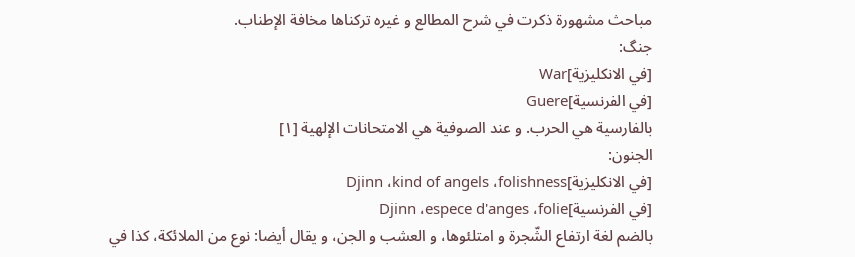مباحث مشهورة ذكرت في شرح المطالع و غيره تركناها مخافة الإطناب.
جنگ:
[في الانكليزية]War
[في الفرنسية]Guere
بالفارسية هي الحرب. و عند الصوفية هي الامتحانات الإلهية [١]
الجنون:
[في الانكليزية]Djinn ،kind of angels ،folishness
[في الفرنسية]Djinn ،espece d'anges ،folie
بالضم لغة ارتفاع الشّجرة و امتلئوها، و العشب و الجن، و يقال أيضا: نوع من الملائكة، كذا في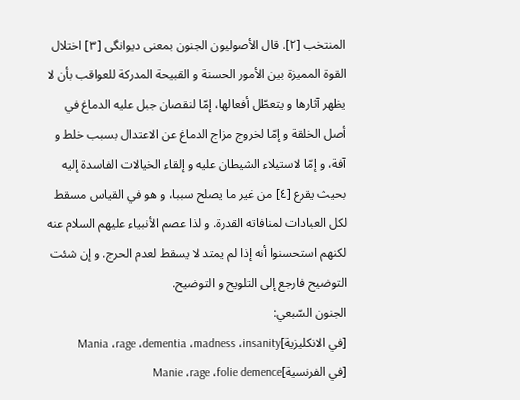المنتخب [٢]. قال الأصوليون الجنون بمعنى ديوانگى [٣] اختلال القوة المميزة بين الأمور الحسنة و القبيحة المدركة للعواقب بأن لا يظهر آثارها و يتعطّل أفعالها، إمّا لنقصان جبل عليه الدماغ في أصل الخلقة و إمّا لخروج مزاج الدماغ عن الاعتدال بسبب خلط و آفة، و إمّا لاستيلاء الشيطان عليه و إلقاء الخيالات الفاسدة إليه بحيث يقرع [٤] من غير ما يصلح سببا، و هو في القياس مسقط لكل العبادات لمنافاته القدرة. و لذا عصم الأنبياء عليهم السلام عنه لكنهم استحسنوا أنه إذا لم يمتد لا يسقط لعدم الحرج. و إن شئت التوضيح فارجع إلى التلويح و التوضيح.
الجنون السّبعي:
[في الانكليزية]Mania ،rage ،dementia ،madness ،insanity
[في الفرنسية]Manie ،rage ،folie demence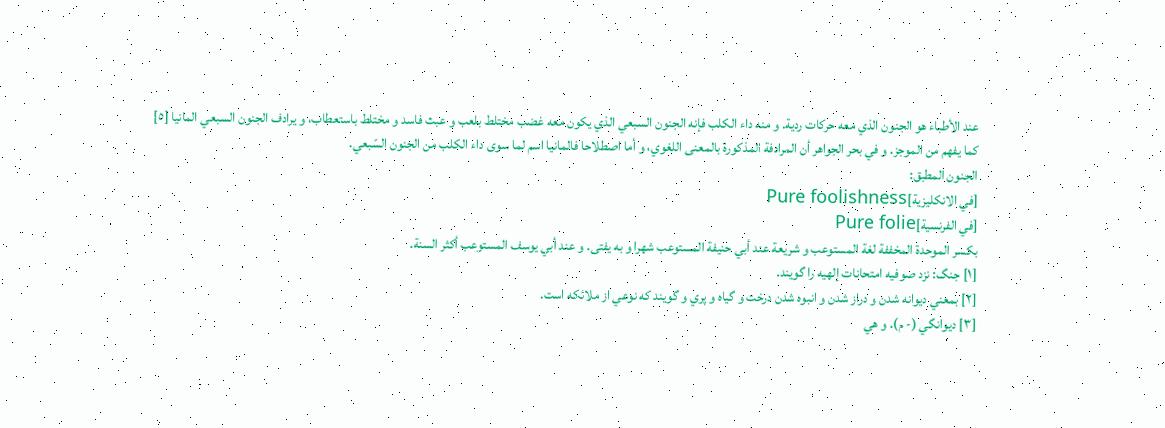عند الأطباء هو الجنون الذي معه حركات ردية. و منه داء الكلب فإنه الجنون السبعي الذي يكون معه غضب مختلط بلعب و عبث فاسد و مختلط باستعطاب، و يرادف الجنون السبعي المانيا [٥] كما يفهم من الموجز. و في بحر الجواهر أن المرادفة المذكورة بالمعنى اللغوي، و أما اصطلاحا فالمانيا اسم لما سوى داء الكلب من الجنون السّبعي.
الجنون المطبق:
[في الانكليزية]Pure foolishness
[في الفرنسية]Pure folie
بكسر الموحدة المخففة لغة المستوعب و شريعة عند أبي حنيفة المستوعب شهرا و به يفتى. و عند أبي يوسف المستوعب أكثر السنة.
[١] جنگ: نزد صوفيه امتحانات إلهيه را گويند.
[٢] بمعني ديوانه شدن و دراز شدن و انبوه شدن درخت و گياه و پري و گويند كه نوعي از ملائكه است.
[٣] ديوانگي (- م). و هي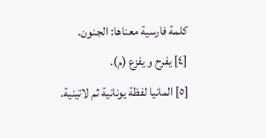كلمة فارسية معناها: الجنون.
[٤] يفرح و يفزع (م).
[٥] المانيا لفظة يونانية ثم لاتينية.